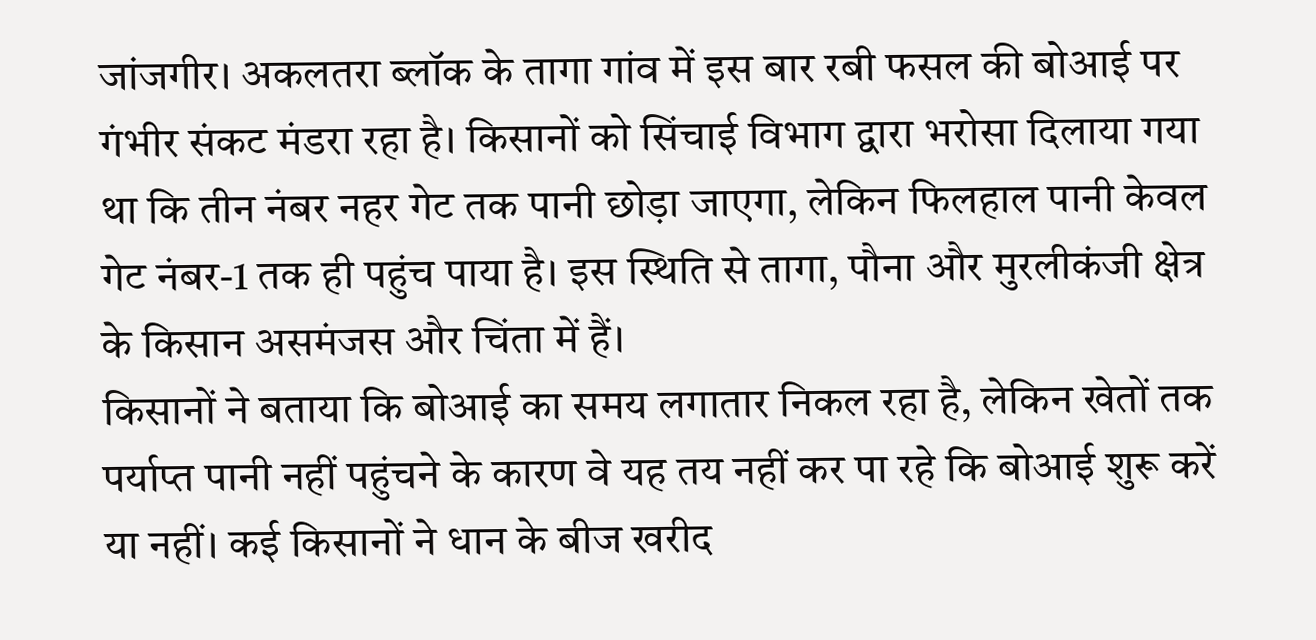जांजगीर। अकलतरा ब्लॉक के तागा गांव में इस बार रबी फसल की बोआई पर गंभीर संकट मंडरा रहा है। किसानों को सिंचाई विभाग द्वारा भरोसा दिलाया गया था कि तीन नंबर नहर गेट तक पानी छोड़ा जाएगा, लेकिन फिलहाल पानी केवल गेट नंबर-1 तक ही पहुंच पाया है। इस स्थिति से तागा, पौना और मुरलीकंजी क्षेत्र के किसान असमंजस और चिंता में हैं।
किसानों ने बताया कि बोआई का समय लगातार निकल रहा है, लेकिन खेतों तक पर्याप्त पानी नहीं पहुंचने के कारण वे यह तय नहीं कर पा रहे कि बोआई शुरू करें या नहीं। कई किसानों ने धान के बीज खरीद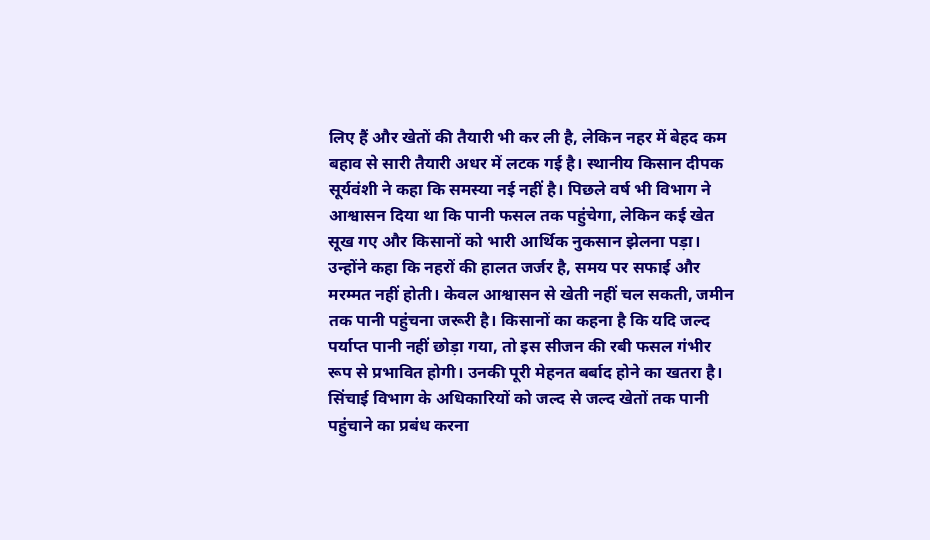लिए हैं और खेतों की तैयारी भी कर ली है, लेकिन नहर में बेहद कम बहाव से सारी तैयारी अधर में लटक गई है। स्थानीय किसान दीपक सूर्यवंशी ने कहा कि समस्या नई नहीं है। पिछले वर्ष भी विभाग ने आश्वासन दिया था कि पानी फसल तक पहुंचेगा, लेकिन कई खेत सूख गए और किसानों को भारी आर्थिक नुकसान झेलना पड़ा।
उन्होंने कहा कि नहरों की हालत जर्जर है, समय पर सफाई और मरम्मत नहीं होती। केवल आश्वासन से खेती नहीं चल सकती, जमीन तक पानी पहुंचना जरूरी है। किसानों का कहना है कि यदि जल्द पर्याप्त पानी नहीं छोड़ा गया, तो इस सीजन की रबी फसल गंभीर रूप से प्रभावित होगी। उनकी पूरी मेहनत बर्बाद होने का खतरा है।
सिंचाई विभाग के अधिकारियों को जल्द से जल्द खेतों तक पानी पहुंचाने का प्रबंध करना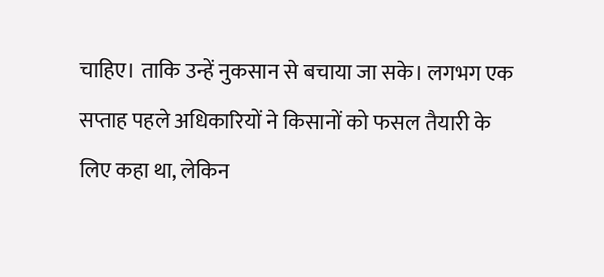चाहिए। ताकि उन्हें नुकसान से बचाया जा सके। लगभग एक सप्ताह पहले अधिकारियों ने किसानों को फसल तैयारी के लिए कहा था, लेकिन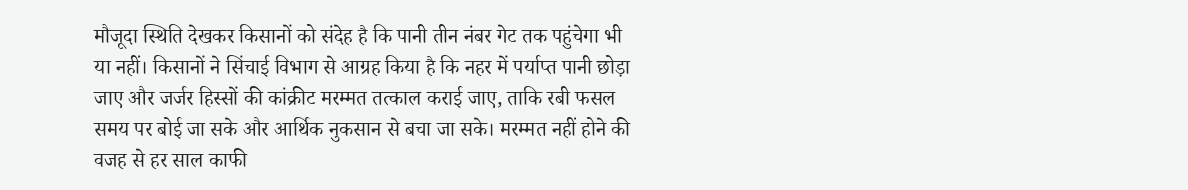मौजूदा स्थिति देखकर किसानों को संदेह है कि पानी तीन नंबर गेट तक पहुंचेगा भी या नहीं। किसानों ने सिंचाई विभाग से आग्रह किया है कि नहर में पर्याप्त पानी छोड़ा जाए और जर्जर हिस्सों की कांक्रीट मरम्मत तत्काल कराई जाए, ताकि रबी फसल समय पर बोई जा सके और आर्थिक नुकसान से बचा जा सके। मरम्मत नहीं होने की वजह से हर साल काफी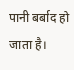पानी बर्बाद हो जाता है।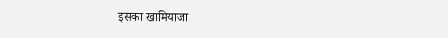इसका खामियाजा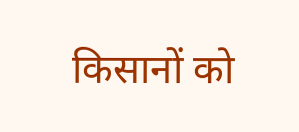किसानों को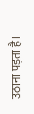उठाना पड़ता है।